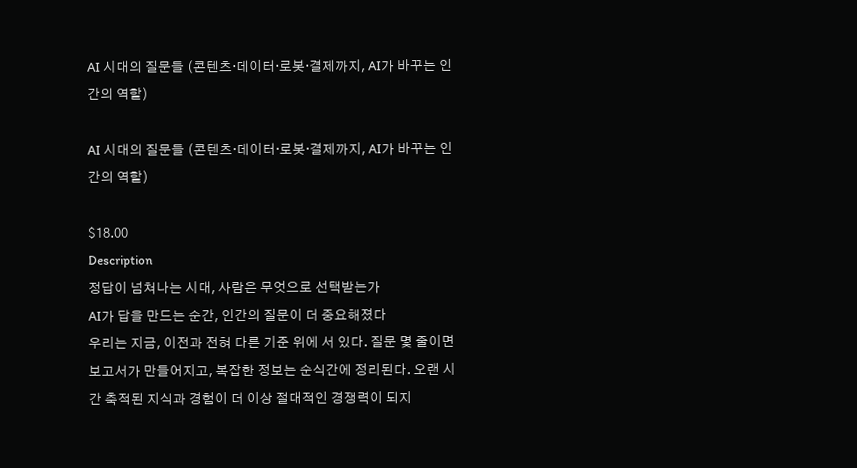AI 시대의 질문들 (콘텐츠·데이터·로봇·결제까지, AI가 바꾸는 인간의 역할)

AI 시대의 질문들 (콘텐츠·데이터·로봇·결제까지, AI가 바꾸는 인간의 역할)

$18.00
Description
정답이 넘쳐나는 시대, 사람은 무엇으로 선택받는가
AI가 답을 만드는 순간, 인간의 질문이 더 중요해졌다
우리는 지금, 이전과 전혀 다른 기준 위에 서 있다. 질문 몇 줄이면 보고서가 만들어지고, 복잡한 정보는 순식간에 정리된다. 오랜 시간 축적된 지식과 경험이 더 이상 절대적인 경쟁력이 되지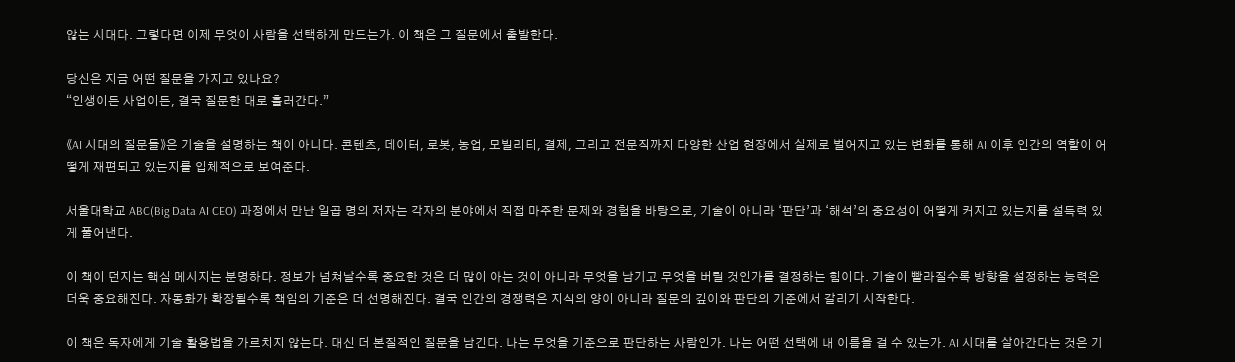않는 시대다. 그렇다면 이제 무엇이 사람을 선택하게 만드는가. 이 책은 그 질문에서 출발한다.

당신은 지금 어떤 질문을 가지고 있나요?
“인생이든 사업이든, 결국 질문한 대로 흘러간다.”

《AI 시대의 질문들》은 기술을 설명하는 책이 아니다. 콘텐츠, 데이터, 로봇, 농업, 모빌리티, 결제, 그리고 전문직까지 다양한 산업 현장에서 실제로 벌어지고 있는 변화를 통해 AI 이후 인간의 역할이 어떻게 재편되고 있는지를 입체적으로 보여준다.

서울대학교 ABC(Big Data AI CEO) 과정에서 만난 일곱 명의 저자는 각자의 분야에서 직접 마주한 문제와 경험을 바탕으로, 기술이 아니라 ‘판단’과 ‘해석’의 중요성이 어떻게 커지고 있는지를 설득력 있게 풀어낸다.

이 책이 던지는 핵심 메시지는 분명하다. 정보가 넘쳐날수록 중요한 것은 더 많이 아는 것이 아니라 무엇을 남기고 무엇을 버릴 것인가를 결정하는 힘이다. 기술이 빨라질수록 방향을 설정하는 능력은 더욱 중요해진다. 자동화가 확장될수록 책임의 기준은 더 선명해진다. 결국 인간의 경쟁력은 지식의 양이 아니라 질문의 깊이와 판단의 기준에서 갈리기 시작한다.

이 책은 독자에게 기술 활용법을 가르치지 않는다. 대신 더 본질적인 질문을 남긴다. 나는 무엇을 기준으로 판단하는 사람인가. 나는 어떤 선택에 내 이름을 걸 수 있는가. AI 시대를 살아간다는 것은 기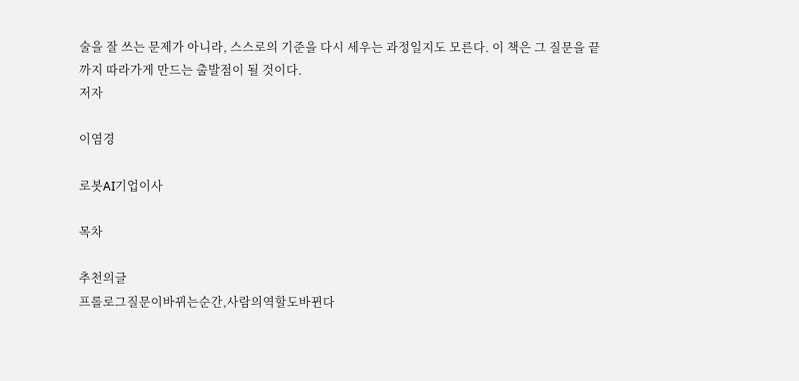술을 잘 쓰는 문제가 아니라, 스스로의 기준을 다시 세우는 과정일지도 모른다. 이 책은 그 질문을 끝까지 따라가게 만드는 출발점이 될 것이다.
저자

이염경

로봇AI기업이사

목차

추천의글
프롤로그질문이바뀌는순간,사람의역할도바뀐다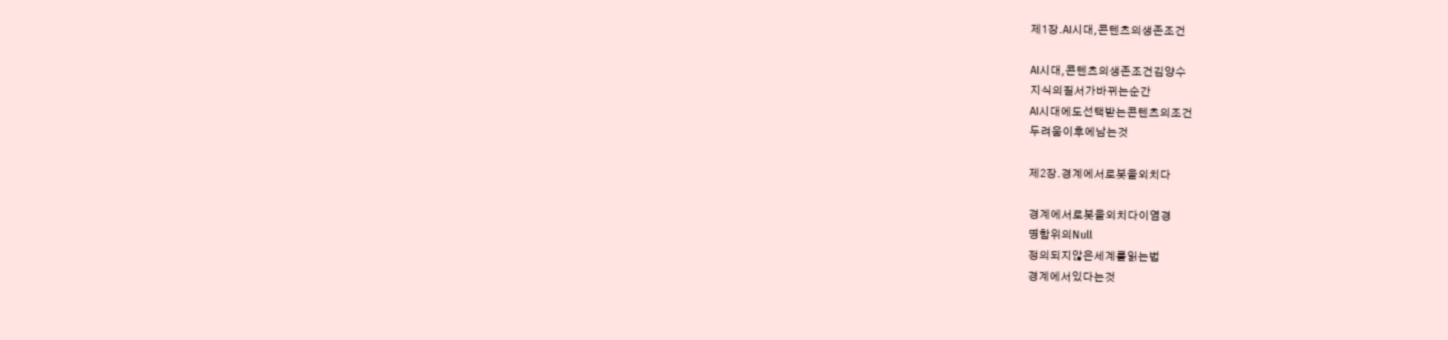제1장.AI시대,콘텐츠의생존조건

AI시대,콘텐츠의생존조건김양수
지식의질서가바뀌는순간
AI시대에도선택받는콘텐츠의조건
두려움이후에남는것

제2장.경계에서로봇을외치다

경계에서로봇을외치다이염경
명함위의Null
정의되지않은세계를읽는법
경계에서있다는것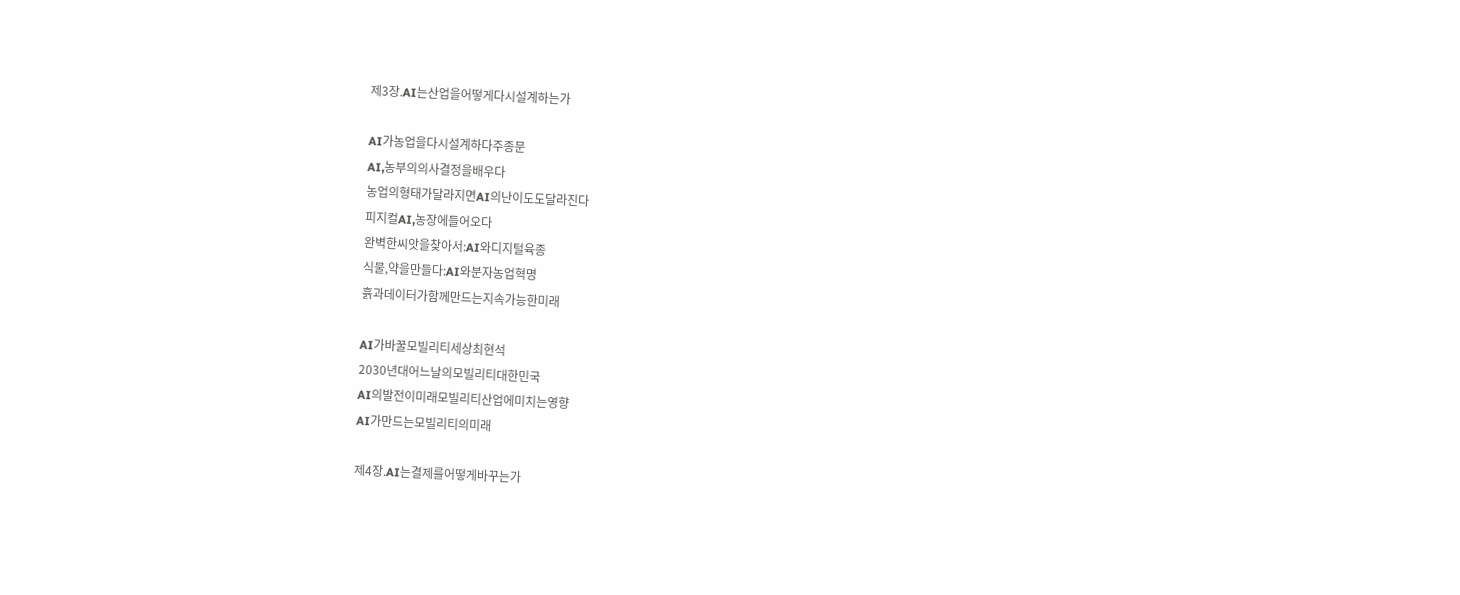제3장.AI는산업을어떻게다시설계하는가

AI가농업을다시설계하다주종문
AI,농부의의사결정을배우다
농업의형태가달라지면AI의난이도도달라진다
피지컬AI,농장에들어오다
완벽한씨앗을찾아서:AI와디지털육종
식물,약을만들다:AI와분자농업혁명
흙과데이터가함께만드는지속가능한미래

AI가바꿀모빌리티세상최현석
2030년대어느날의모빌리티대한민국
AI의발전이미래모빌리티산업에미치는영향
AI가만드는모빌리티의미래

제4장.AI는결제를어떻게바꾸는가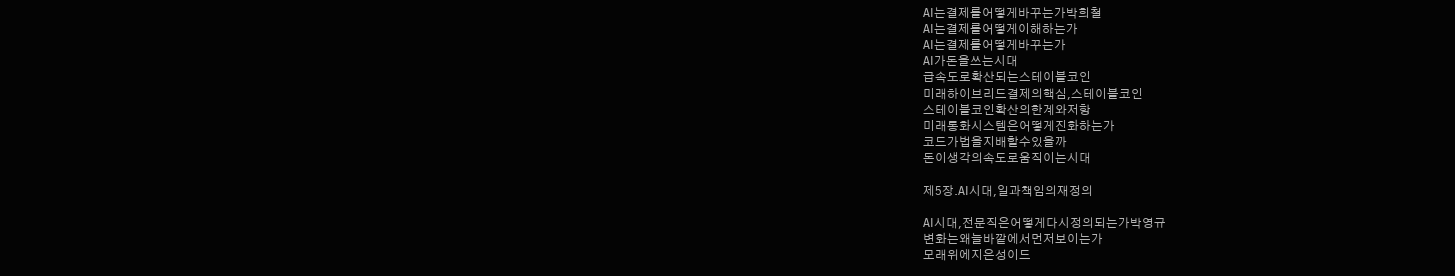AI는결제를어떻게바꾸는가박희철
AI는결제를어떻게이해하는가
AI는결제를어떻게바꾸는가
AI가돈을쓰는시대
급속도로확산되는스테이블코인
미래하이브리드결제의핵심,스테이블코인
스테이블코인확산의한계와저항
미래통화시스템은어떻게진화하는가
코드가법을지배할수있을까
돈이생각의속도로움직이는시대

제5장.AI시대,일과책임의재정의

AI시대,전문직은어떻게다시정의되는가박영규
변화는왜늘바깥에서먼저보이는가
모래위에지은성이드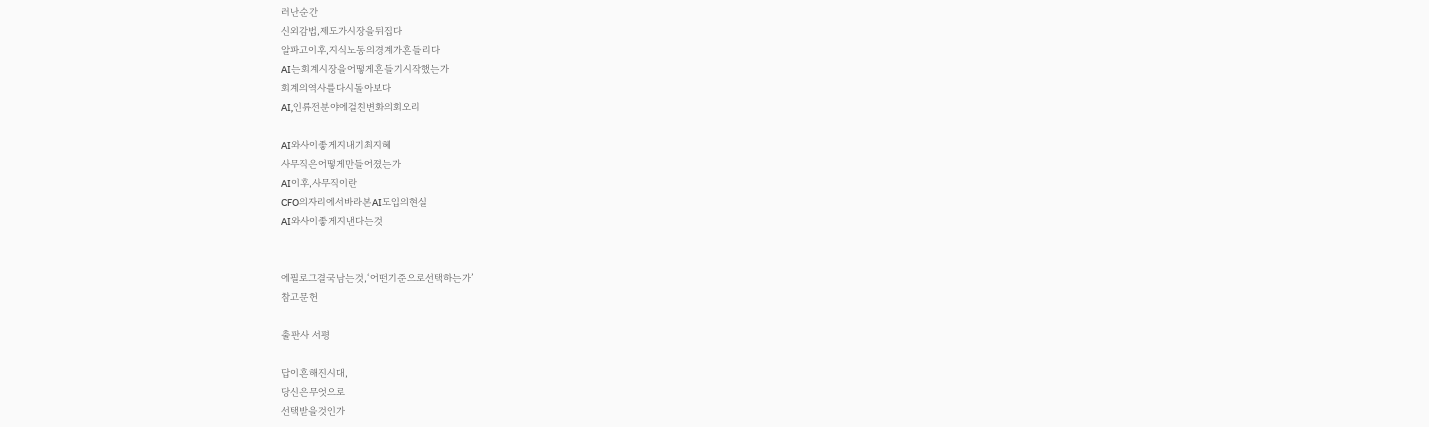러난순간
신외감법,제도가시장을뒤집다
알파고이후,지식노동의경계가흔들리다
AI는회계시장을어떻게흔들기시작했는가
회계의역사를다시돌아보다
AI,인류전분야에걸친변화의회오리

AI와사이좋게지내기최지혜
사무직은어떻게만들어졌는가
AI이후,사무직이란
CFO의자리에서바라본AI도입의현실
AI와사이좋게지낸다는것


에필로그결국남는것,‘어떤기준으로선택하는가’
참고문헌

출판사 서평

답이흔해진시대,
당신은무엇으로
선택받을것인가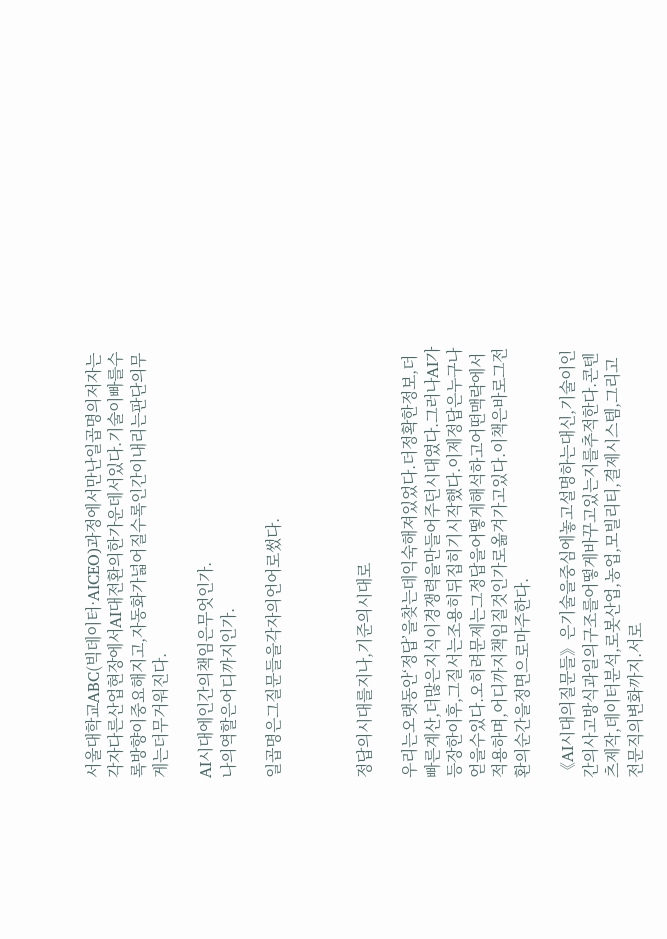서울대학교ABC(빅데이터·AICEO)과정에서만난일곱명의저자는각자다른산업현장에서AI대전환의한가운데서있다.기술이빠를수록방향이중요해지고,자동화가넓어질수록인간이내리는판단의무게는더무거워진다.

AI시대에인간의책임은무엇인가.
나의역할은어디까지인가.

일곱명은그질문들을각자의언어로썼다.



정답의시대를지나,기준의시대로

우리는오랫동안‘정답’을찾는데익숙해져있었다.더정확한정보,더빠른계산,더많은지식이경쟁력을만들어주던시대였다.그러나AI가등장한이후,그질서는조용히뒤집히기시작했다.이제정답은누구나얻을수있다.오히려문제는그정답을어떻게해석하고어떤맥락에서적용하며,어디까지책임질것인가로옮겨가고있다.이책은바로그전환의순간을정면으로마주한다.

《AI시대의질문들》은기술을중심에놓고설명하는대신,기술이인간의사고방식과일의구조를어떻게바꾸고있는지를추적한다.콘텐츠제작,데이터분석,로봇산업,농업,모빌리티,결제시스템,그리고전문직의변화까지.서로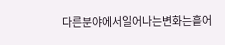다른분야에서일어나는변화는흩어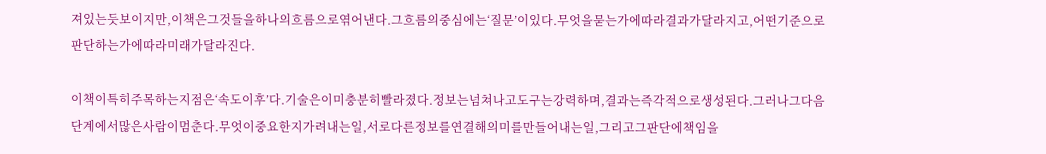져있는듯보이지만,이책은그것들을하나의흐름으로엮어낸다.그흐름의중심에는‘질문’이있다.무엇을묻는가에따라결과가달라지고,어떤기준으로판단하는가에따라미래가달라진다.

이책이특히주목하는지점은‘속도이후’다.기술은이미충분히빨라졌다.정보는넘쳐나고도구는강력하며,결과는즉각적으로생성된다.그러나그다음단계에서많은사람이멈춘다.무엇이중요한지가려내는일,서로다른정보를연결해의미를만들어내는일,그리고그판단에책임을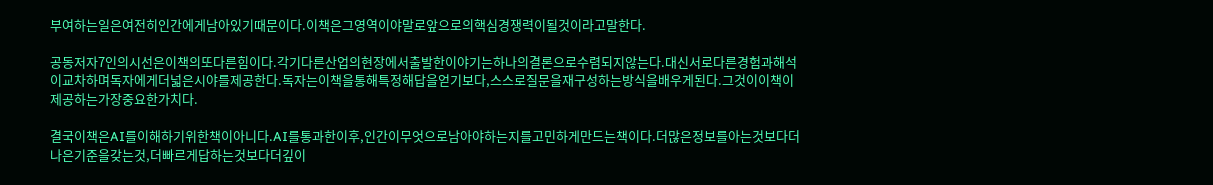부여하는일은여전히인간에게남아있기때문이다.이책은그영역이야말로앞으로의핵심경쟁력이될것이라고말한다.

공동저자7인의시선은이책의또다른힘이다.각기다른산업의현장에서출발한이야기는하나의결론으로수렴되지않는다.대신서로다른경험과해석이교차하며독자에게더넓은시야를제공한다.독자는이책을통해특정해답을얻기보다,스스로질문을재구성하는방식을배우게된다.그것이이책이제공하는가장중요한가치다.

결국이책은AI를이해하기위한책이아니다.AI를통과한이후,인간이무엇으로남아야하는지를고민하게만드는책이다.더많은정보를아는것보다더나은기준을갖는것,더빠르게답하는것보다더깊이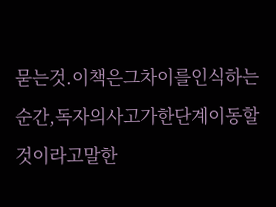묻는것.이책은그차이를인식하는순간,독자의사고가한단계이동할것이라고말한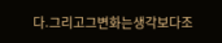다.그리고그변화는생각보다조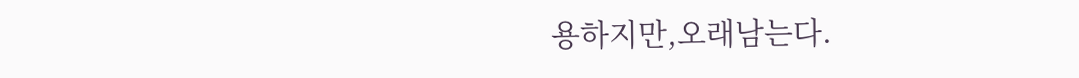용하지만,오래남는다.